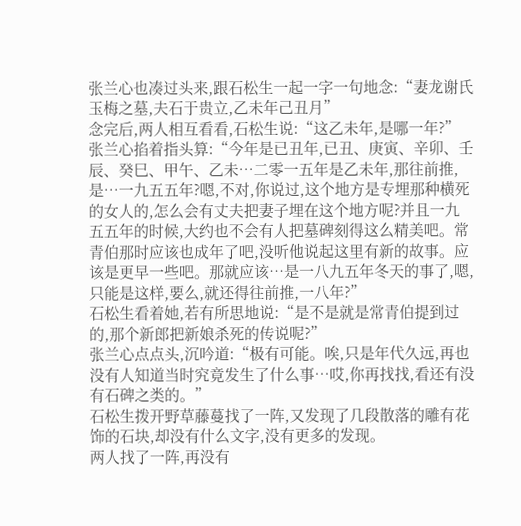张兰心也凑过头来,跟石松生一起一字一句地念:“妻龙谢氏玉梅之墓,夫石于贵立,乙未年己丑月”
念完后,两人相互看看,石松生说:“这乙未年,是哪一年?”
张兰心掐着指头算:“今年是已丑年,已丑、庚寅、辛卯、壬辰、癸巳、甲午、乙未…二零一五年是乙未年,那往前推,是…一九五五年?嗯,不对,你说过,这个地方是专埋那种横死的女人的,怎么会有丈夫把妻子埋在这个地方呢?并且一九五五年的时候,大约也不会有人把墓碑刻得这么精美吧。常青伯那时应该也成年了吧,没听他说起这里有新的故事。应该是更早一些吧。那就应该…是一八九五年冬天的事了,嗯,只能是这样,要么,就还得往前推,一八年?”
石松生看着她,若有所思地说:“是不是就是常青伯提到过的,那个新郎把新娘杀死的传说呢?”
张兰心点点头,沉吟道:“极有可能。唉,只是年代久远,再也没有人知道当时究竟发生了什么事…哎,你再找找,看还有没有石碑之类的。”
石松生拨开野草藤蔓找了一阵,又发现了几段散落的雕有花饰的石块,却没有什么文字,没有更多的发现。
两人找了一阵,再没有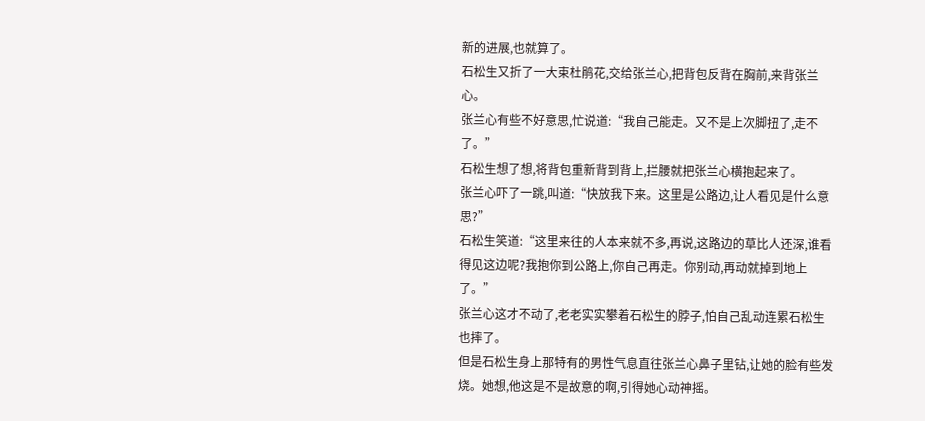新的进展,也就算了。
石松生又折了一大束杜鹃花,交给张兰心,把背包反背在胸前,来背张兰心。
张兰心有些不好意思,忙说道:“我自己能走。又不是上次脚扭了,走不了。”
石松生想了想,将背包重新背到背上,拦腰就把张兰心横抱起来了。
张兰心吓了一跳,叫道:“快放我下来。这里是公路边,让人看见是什么意思?”
石松生笑道:“这里来往的人本来就不多,再说,这路边的草比人还深,谁看得见这边呢?我抱你到公路上,你自己再走。你别动,再动就掉到地上了。”
张兰心这才不动了,老老实实攀着石松生的脖子,怕自己乱动连累石松生也摔了。
但是石松生身上那特有的男性气息直往张兰心鼻子里钻,让她的脸有些发烧。她想,他这是不是故意的啊,引得她心动神摇。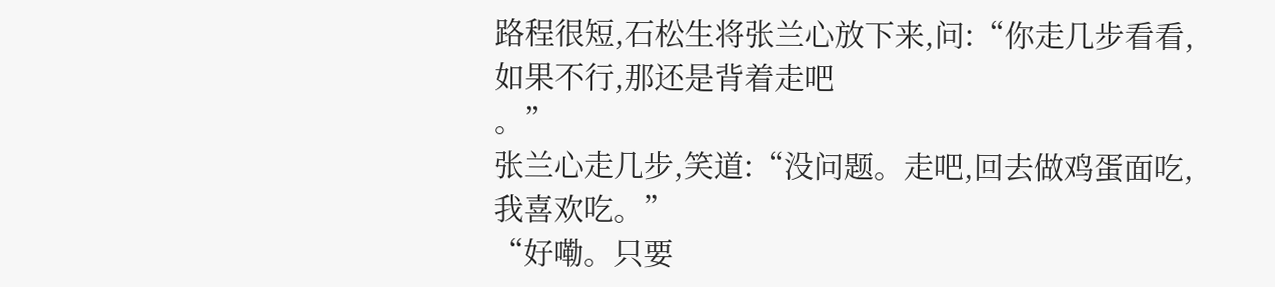路程很短,石松生将张兰心放下来,问:“你走几步看看,如果不行,那还是背着走吧
。”
张兰心走几步,笑道:“没问题。走吧,回去做鸡蛋面吃,我喜欢吃。”
“好嘞。只要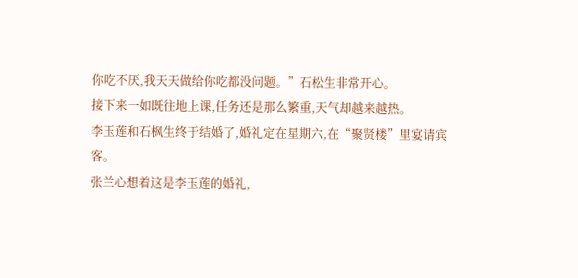你吃不厌,我天天做给你吃都没问题。”石松生非常开心。
接下来一如既往地上课,任务还是那么繁重,天气却越来越热。
李玉莲和石枫生终于结婚了,婚礼定在星期六,在“聚贤楼”里宴请宾客。
张兰心想着这是李玉莲的婚礼,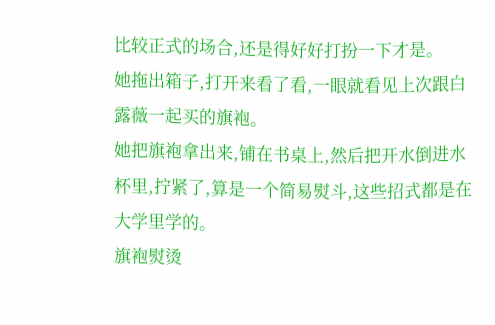比较正式的场合,还是得好好打扮一下才是。
她拖出箱子,打开来看了看,一眼就看见上次跟白露薇一起买的旗袍。
她把旗袍拿出来,铺在书桌上,然后把开水倒进水杯里,拧紧了,算是一个简易熨斗,这些招式都是在大学里学的。
旗袍熨烫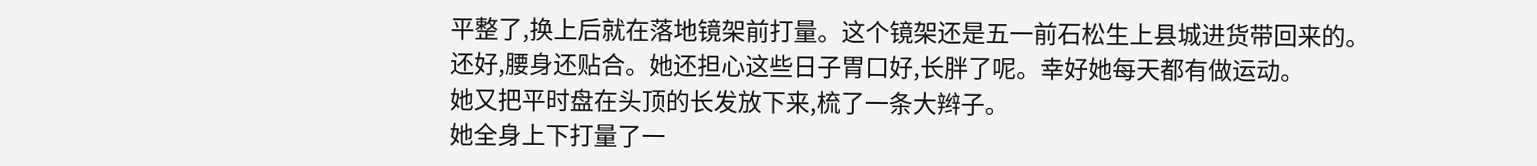平整了,换上后就在落地镜架前打量。这个镜架还是五一前石松生上县城进货带回来的。
还好,腰身还贴合。她还担心这些日子胃口好,长胖了呢。幸好她每天都有做运动。
她又把平时盘在头顶的长发放下来,梳了一条大辫子。
她全身上下打量了一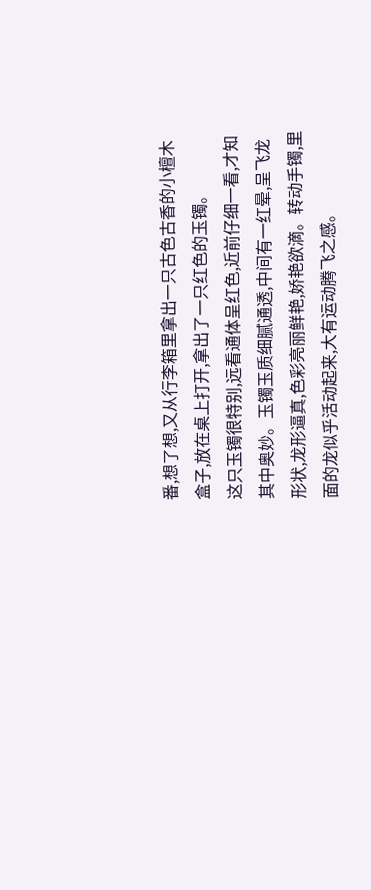番,想了想,又从行李箱里拿出一只古色古香的小檀木盒子,放在桌上打开,拿出了一只红色的玉镯。
这只玉镯很特别,远看通体呈红色,近前仔细一看,才知其中奥妙。玉镯玉质细腻通透,中间有一红晕,呈飞龙形状,龙形逼真,色彩亮丽鲜艳,娇艳欲滴。转动手镯,里面的龙似乎活动起来,大有运动腾飞之感。